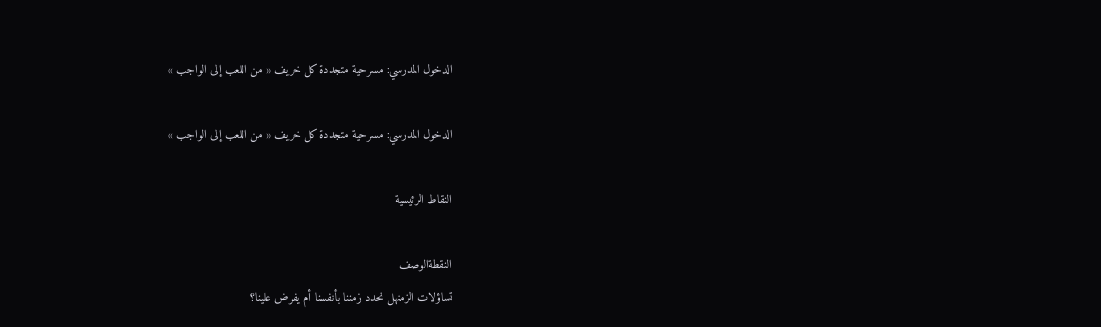الدخول المدرسي: مسرحية متجددة كل خريف « من اللعب إلى الواجب »

الدخول المدرسي: مسرحية متجددة كل خريف « من اللعب إلى الواجب »

النقاط الرئيسية

النقطةالوصف
تساؤلات الزمنهل نحدد زمننا بأنفسنا أم يفرض علينا؟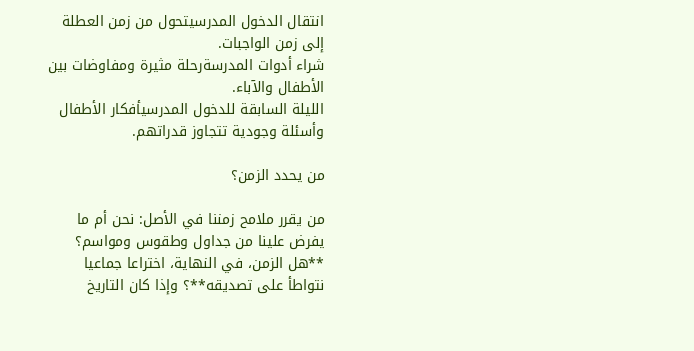انتقال الدخول المدرسيتحول من زمن العطلة إلى زمن الواجبات.
شراء أدوات المدرسةرحلة مثيرة ومفاوضات بين الأطفال والآباء.
الليلة السابقة للدخول المدرسيأفكار الأطفال وأسئلة وجودية تتجاوز قدراتهم.

من يحدد الزمن؟

من يقرر ملامح زمننا في الأصل: نحن أم ما يفرض علينا من جداول وطقوس ومواسم؟ **هل الزمن، في النهاية، اختراعا جماعيا نتواطأ على تصديقه**؟ وإذا كان التاريخ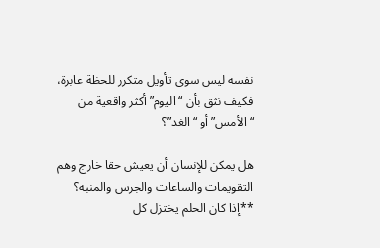نفسه ليس سوى تأويل متكرر للحظة عابرة، فكيف نثق بأن “اليوم” أكثر واقعية من “الأمس” أو “الغد”؟

هل يمكن للإنسان أن يعيش حقا خارج وهم التقويمات والساعات والجرس والمنبه؟ **إذا كان الحلم يختزل كل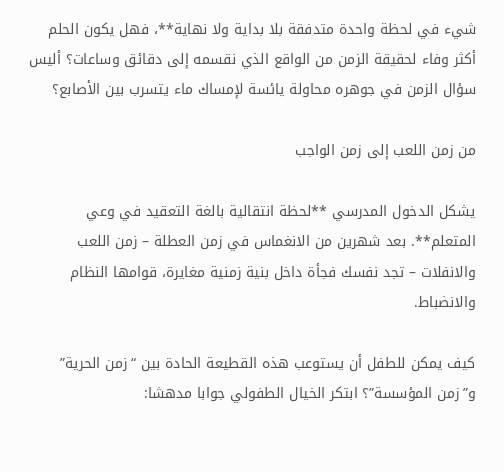شيء في لحظة واحدة متدفقة بلا بداية ولا نهاية**، فهل يكون الحلم أكثر وفاء لحقيقة الزمن من الواقع الذي نقسمه إلى دقائق وساعات؟ أليس سؤال الزمن في جوهره محاولة يائسة لإمساك ماء يتسرب بين الأصابع؟

من زمن اللعب إلى زمن الواجب

يشكل الدخول المدرسي **لحظة انتقالية بالغة التعقيد في وعي المتعلم**. بعد شهرين من الانغماس في زمن العطلة – زمن اللعب والانفلات – تجد نفسك فجأة داخل بنية زمنية مغايرة، قوامها النظام والانضباط.

كيف يمكن للطفل أن يستوعب هذه القطيعة الحادة بين “زمن الحرية” و”زمن المؤسسة”؟ ابتكر الخيال الطفولي جوابا مدهشا: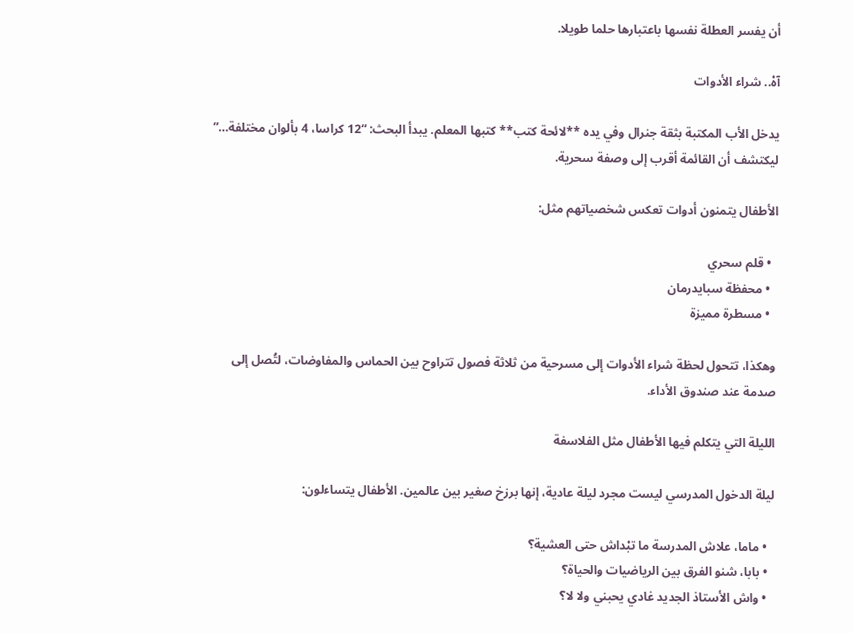أن يفسر العطلة نفسها باعتبارها حلما طويلا.

آهْ.. شراء الأدوات

يدخل الأب المكتبة بثقة جنرال وفي يده **لائحة كتب** كتبها المعلم. يبدأ البحث: “12 كراسا، 4 بألوان مختلفة…” ليكتشف أن القائمة أقرب إلى وصفة سحرية.

الأطفال يتمنون أدوات تعكس شخصياتهم مثل:

  • قلم سحري
  • محفظة سبايدرمان
  • مسطرة مميزة

وهكذا، تتحول لحظة شراء الأدوات إلى مسرحية من ثلاثة فصول تتراوح بين الحماس والمفاوضات، لتُصل إلى صدمة عند صندوق الأداء.

الليلة التي يتكلم فيها الأطفال مثل الفلاسفة

ليلة الدخول المدرسي ليست مجرد ليلة عادية، إنها برزخ صغير بين عالمين. الأطفال يتساءلون:

  • ماما، علاش المدرسة ما تبْداش حتى العشية؟
  • بابا، شنو الفرق بين الرياضيات والحياة؟
  • واش الأستاذ الجديد غادي يحبني ولا لا؟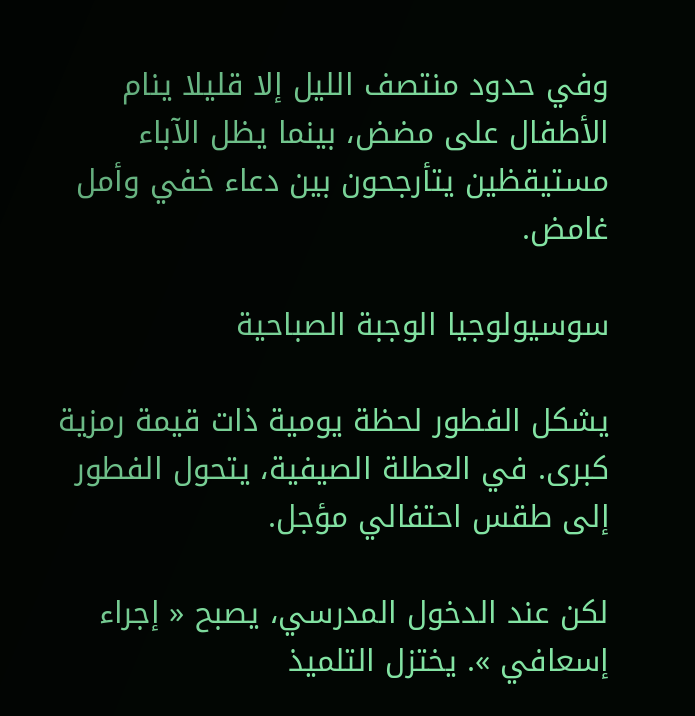وفي حدود منتصف الليل إلا قليلا ينام الأطفال على مضض، بينما يظل الآباء مستيقظين يتأرجحون بين دعاء خفي وأمل غامض.

سوسيولوجيا الوجبة الصباحية

يشكل الفطور لحظة يومية ذات قيمة رمزية كبرى. في العطلة الصيفية، يتحول الفطور إلى طقس احتفالي مؤجل.

لكن عند الدخول المدرسي، يصبح « إجراء إسعافي ». يختزل التلميذ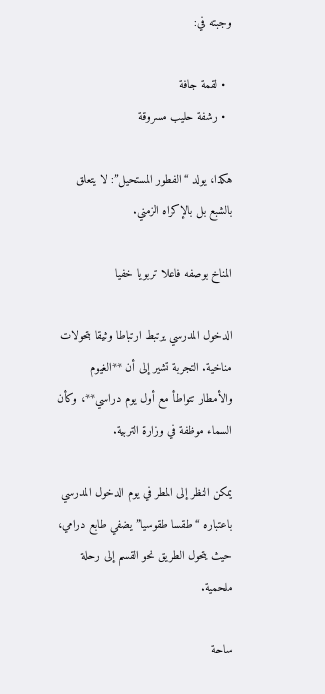وجبته في:

  • لقمة جافة
  • رشفة حليب مسروقة

هكذا، يولد “الفطور المستحيل”: لا يتعلق بالشبع بل بالإكراه الزمني.

المناخ بوصفه فاعلا تربويا خفيا

الدخول المدرسي يرتبط ارتباطا وثيقا بتحولات مناخية. التجربة تشير إلى أن **الغيوم والأمطار تتواطأ مع أول يوم دراسي**، وكأن السماء موظفة في وزارة التربية.

يمكن النظر إلى المطر في يوم الدخول المدرسي باعتباره “طقسا طقوسيا” يضفي طابع درامي، حيث يتحول الطريق نحو القسم إلى رحلة ملحمية.

ساحة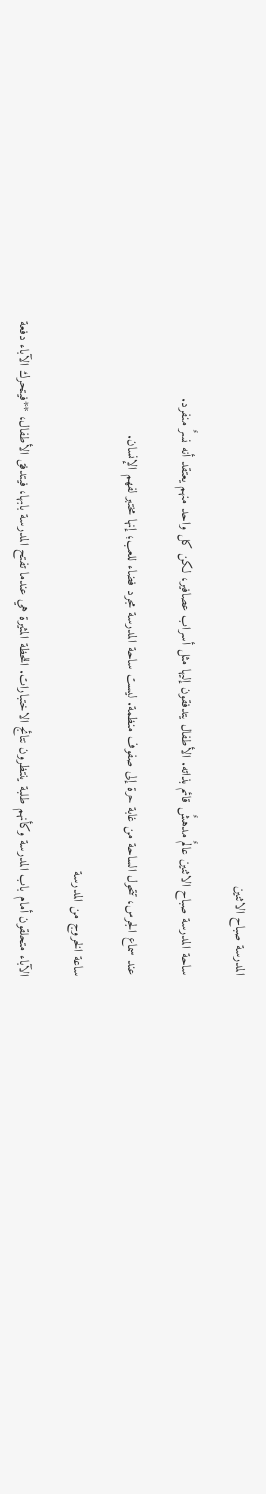المدرسة صباح الاثنين

ساحة المدرسة صباح الاثنين عالمٌ مدهشٌ قائم بذاته. الأطفال يتدفقون إليها مثل أسراب عصافير، لكن كل واحد منهم يعتقد أنه نسرٌ منفرد.

عند سماع الجرس، تتحول الساحة من غابة حرة إلى صفوف منظمة. ليست ساحة المدرسة مجرد فضاء للعب؛ إنها مختبر لفهم الإنسان.

ساعة الخروج من المدرسة

الآباء متحلقون أمام باب المدرسة وكأنهم طلبة ينتظرون نتائج الاختبارات. اللحظة المثيرة هي عندما تفتح المدرسة بابها، فيتدفق الأطفال، **فيتحرك الآباء دفعة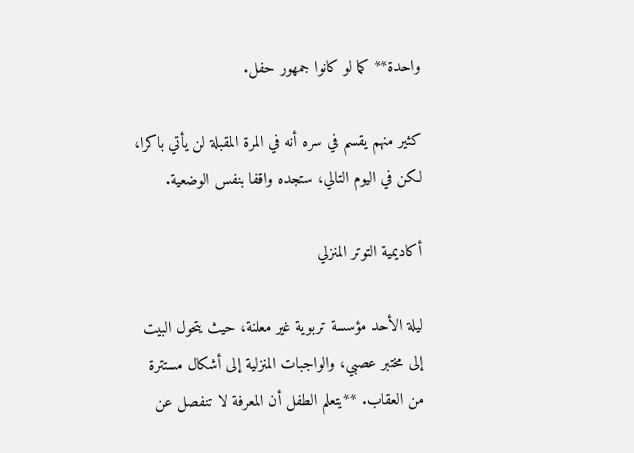واحدة** كما لو كانوا جمهور حفل.

كثير منهم يقسم في سره أنه في المرة المقبلة لن يأتي باكرا، لكن في اليوم التالي، ستجده واقفا بنفس الوضعية.

أكاديمية التوتر المنزلي

ليلة الأحد مؤسسة تربوية غير معلنة، حيث يتحول البيت إلى مختبر عصبي، والواجبات المنزلية إلى أشكال مستترة من العقاب. **يتعلم الطفل أن المعرفة لا تنفصل عن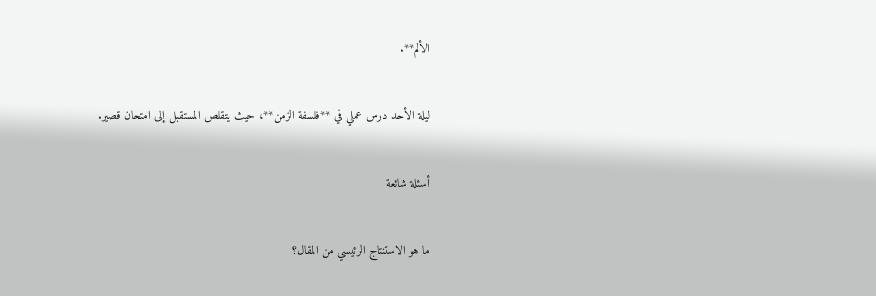الألم**.

ليلة الأحد درس عملي في **فلسفة الزمن**، حيث يتقلص المستقبل إلى امتحان قصير.

أسئلة شائعة

ما هو الاستنتاج الرئيسي من المقال؟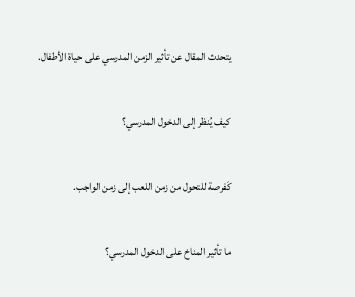يتحدث المقال عن تأثير الزمن المدرسي على حياة الأطفال.

كيف يُنظر إلى الدخول المدرسي؟

كَفرصة للتحول من زمن اللعب إلى زمن الواجب.

ما تأثير المناخ على الدخول المدرسي؟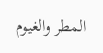المطر والغيوم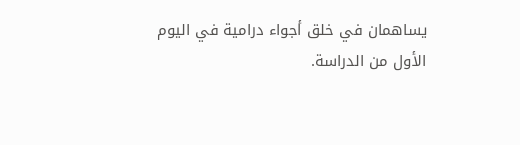يساهمان في خلق أجواء درامية في اليوم الأول من الدراسة.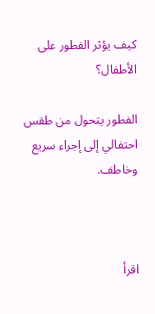كيف يؤثر الفطور على الأطفال؟

الفطور يتحول من طقس احتفالي إلى إجراء سريع وخاطف.



اقرأ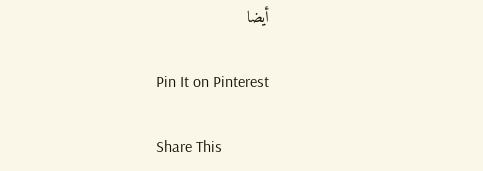أيضا

Pin It on Pinterest

Share This